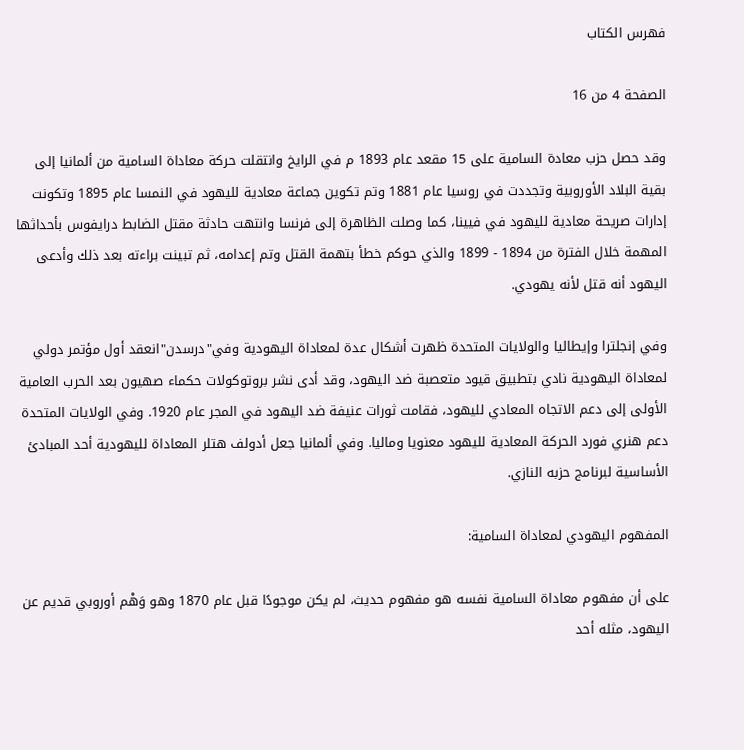فهرس الكتاب

الصفحة 4 من 16

وقد حصل حزب معادة السامية على 15 مقعد عام 1893 م في الرايخ وانتقلت حركة معاداة السامية من ألمانيا إلى بقية البلاد الأوروبية وتجددت في روسيا عام 1881 وتم تكوين جماعة معادية لليهود في النمسا عام 1895 وتكونت إدارات صريحة معادية لليهود في فيينا، كما وصلت الظاهرة إلى فرنسا وانتهت حادثة مقتل الضابط درايفوس بأحداثها المهمة خلال الفترة من 1894 - 1899 والذي حوكم خطأ بتهمة القتل وتم إعدامه، ثم تبينت براءته بعد ذلك وأدعى اليهود أنه قتل لأنه يهودي.

وفي إنجلترا وإيطاليا والولايات المتحدة ظهرت أشكال عدة لمعاداة اليهودية وفي"درسدن"انعقد أول مؤتمر دولي لمعاداة اليهودية نادي بتطبيق قيود متعصبة ضد اليهود، وقد أدى نشر بروتوكولات حكماء صهيون بعد الحرب العامية الأولى إلى دعم الاتجاه المعادي لليهود، فقامت ثورات عنيفة ضد اليهود في المجر عام 1920. وفي الولايات المتحدة دعم هنري فورد الحركة المعادية لليهود معنويا وماليا. وفي ألمانيا جعل أدولف هتلر المعاداة لليهودية أحد المبادئ الأساسية لبرنامج حزبه النازي.

المفهوم اليهودي لمعاداة السامية:

على أن مفهوم معاداة السامية نفسه هو مفهوم حديث، لم يكن موجودًا قبل عام 1870 وهو وَهْم أوروبي قديم عن اليهود، مثله أحد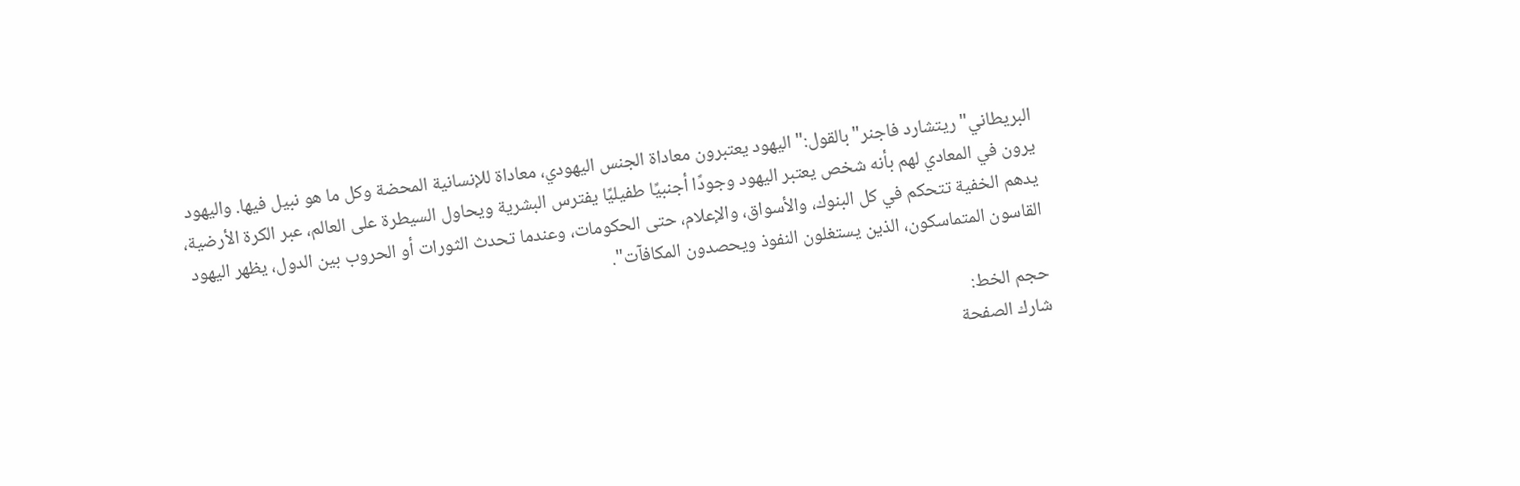البريطاني"ريتشارد فاجنر"بالقول:"اليهود يعتبرون معاداة الجنس اليهودي، معاداة للإنسانية المحضة وكل ما هو نبيل فيها. واليهود يرون في المعادي لهم بأنه شخص يعتبر اليهود وجودًا أجنبيًا طفيليًا يفترس البشرية ويحاول السيطرة على العالم، عبر الكرة الأرضية، يدهم الخفية تتحكم في كل البنوك، والأسواق، والإعلام، حتى الحكومات، وعندما تحدث الثورات أو الحروب بين الدول، يظهر اليهود القاسون المتماسكون، الذين يستغلون النفوذ ويحصدون المكافآت".

حجم الخط:
شارك الصفحة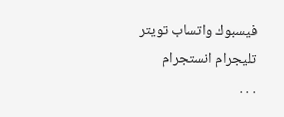فيسبوك واتساب تويتر تليجرام انستجرام
. . .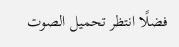فضلًا انتظر تحميل الصوت